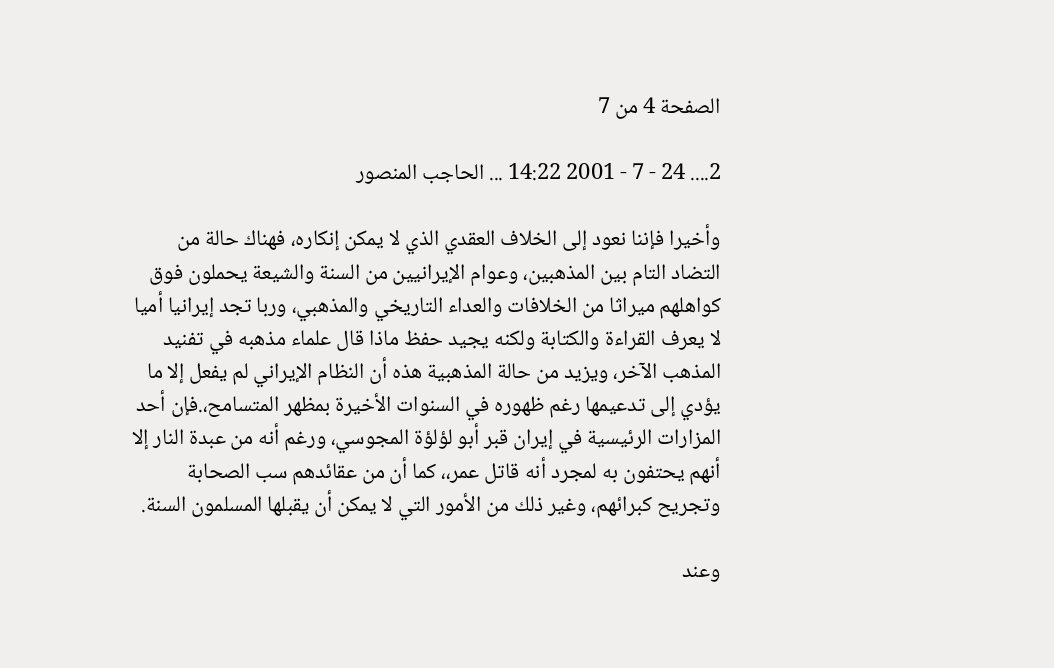الصفحة 4 من 7

2.... 24 - 7 - 2001 14:22 ... الحاجب المنصور

وأخيرا فإننا نعود إلى الخلاف العقدي الذي لا يمكن إنكاره، فهناك حالة من التضاد التام بين المذهبين، وعوام الإيرانيين من السنة والشيعة يحملون فوق كواهلهم ميراثا من الخلافات والعداء التاريخي والمذهبي، وربا تجد إيرانيا أميا لا يعرف القراءة والكتابة ولكنه يجيد حفظ ماذا قال علماء مذهبه في تفنيد المذهب الآخر، ويزيد من حالة المذهبية هذه أن النظام الإيراني لم يفعل إلا ما يؤدي إلى تدعيمها رغم ظهوره في السنوات الأخيرة بمظهر المتسامح،.فإن أحد المزارات الرئيسية في إيران قبر أبو لؤلؤة المجوسي، ورغم أنه من عبدة النار إلا أنهم يحتفون به لمجرد أنه قاتل عمر،، كما أن من عقائدهم سب الصحابة وتجريح كبرائهم، وغير ذلك من الأمور التي لا يمكن أن يقبلها المسلمون السنة.

وعند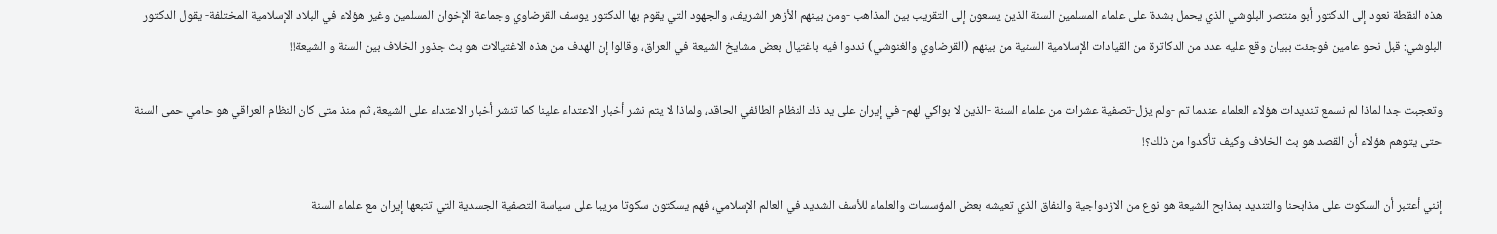هذه النقطة نعود إلى الدكتور أبو منتصر البلوشي الذي يحمل بشدة على علماء المسلمين السنة الذين يسعون إلى التقريب بين المذاهب -ومن بينهم الأزهر الشريف، والجهود التي يقوم بها الدكتور يوسف القرضاوي وجماعة الإخوان المسلمين وغير هؤلاء في البلاد الإسلامية المختلفة- يقول الدكتور البلوشي: قبل نحو عامين فوجئت ببيان وقع عليه عدد من الدكاترة من القيادات الإسلامية السنية من بينهم (القرضاوي والغنوشي) نددوا فيه باغتيال بعض مشايخ الشيعة في العراق، وقالوا إن الهدف من هذه الاغتيالات هو بث جذور الخلاف بين السنة و الشيعة!!

وتعجبت جدا لماذا لم نسمع تنديدات هؤلاء العلماء عندما تم -ولم يزل-تصفية عشرات من علماء السنة -الذين لا بواكي لهم- في إيران على يد ذك النظام الطائفي الحاقد، ولماذا لا يتم نشر أخبار الاعتداء علينا كما تنشر أخبار الاعتداء على الشيعة، ثم منذ متى كان النظام العراقي هو حامي حمى السنة حتى يتوهم هؤلاء أن القصد هو بث الخلاف وكيف تأكدوا من ذلك؟!

إنني أعتبر أن السكوت على مذابحنا والتنديد بمذابح الشيعة هو نوع من الازدواجية والنفاق الذي تعيشه بعض المؤسسات والعلماء للأسف الشديد في العالم الإسلامي، فهم يسكتون سكوتا مريبا على سياسة التصفية الجسدية التي تتبعها إيران مع علماء السنة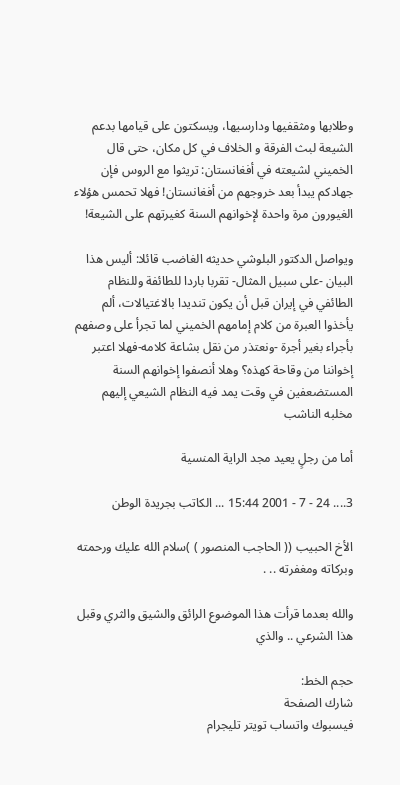وطلابها ومثقفيها ودارسيها، ويسكتون على قيامها بدعم الشيعة لبث الفرقة و الخلاف في كل مكان، حتى قال الخميني لشيعته في أفغانستان: تريثوا مع الروس فإن جهادكم يبدأ بعد خروجهم من أفغانستان! فهلا تحمس هؤلاء الغيورون مرة واحدة لإخوانهم السنة كغيرتهم على الشيعة!

ويواصل الدكتور البلوشي حديثه الغاضب قائلا: أليس هذا البيان -على سبيل المثال- تقربا باردا للطائفة وللنظام الطائفي في إيران قبل أن يكون تنديدا بالاغتيالات، ألم يأخذوا العبرة من كلام إمامهم الخميني لما تجرأ على وصفهم بأجراء بغير أجرة -ونعتذر من نقل بشاعة كلامه-فهلا اعتبر إخواننا من وقاحة كهذه؟ وهلا أنصفوا إخوانهم السنة المستضعفين في وقت يمد فيه النظام الشيعي إليهم مخلبه الناشب

أما من رجلٍ يعيد مجد الراية المنسية

3.... 24 - 7 - 2001 15:44 ... الكاتب بجريدة الوطن

الأخ الحبيب (( الحاجب المنصور ) )سلام الله عليك ورحمته وبركاته ومغفرته .. .

والله بعدما قرأت هذا الموضوع الرائق والشيق والثري وقبل هذا الشرعي .. والذي

حجم الخط:
شارك الصفحة
فيسبوك واتساب تويتر تليجرام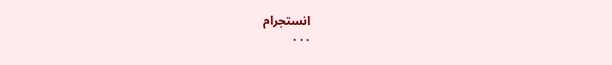انستجرام
. . .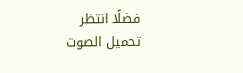فضلًا انتظر تحميل الصوت